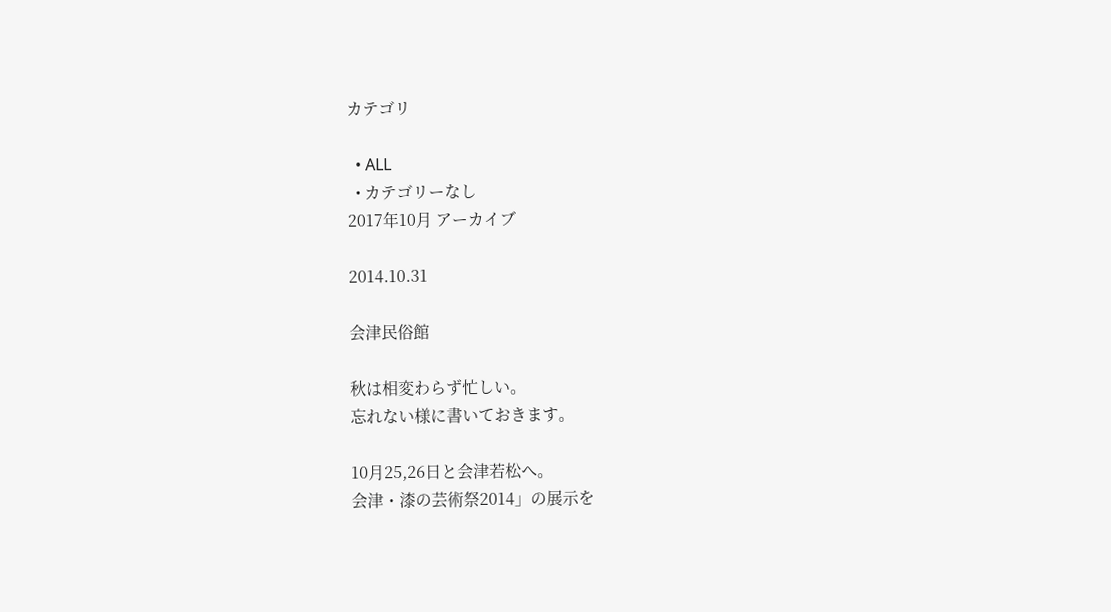カテゴリ

  • ALL
  • カテゴリーなし
2017年10月 アーカイブ

2014.10.31

会津民俗館

秋は相変わらず忙しい。
忘れない様に書いておきます。

10月25,26日と会津若松へ。
会津・漆の芸術祭2014」の展示を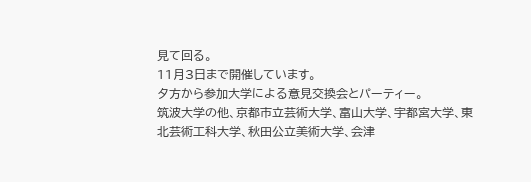見て回る。
11月3日まで開催しています。
夕方から参加大学による意見交換会とパーティー。
筑波大学の他、京都市立芸術大学、富山大学、宇都宮大学、東北芸術工科大学、秋田公立美術大学、会津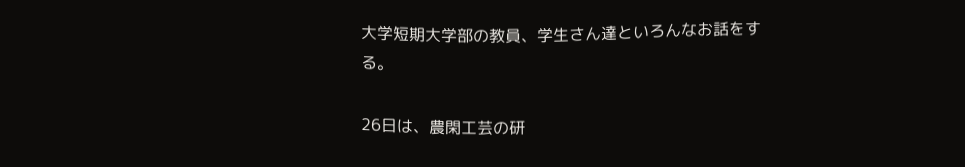大学短期大学部の教員、学生さん達といろんなお話をする。

26日は、農閑工芸の研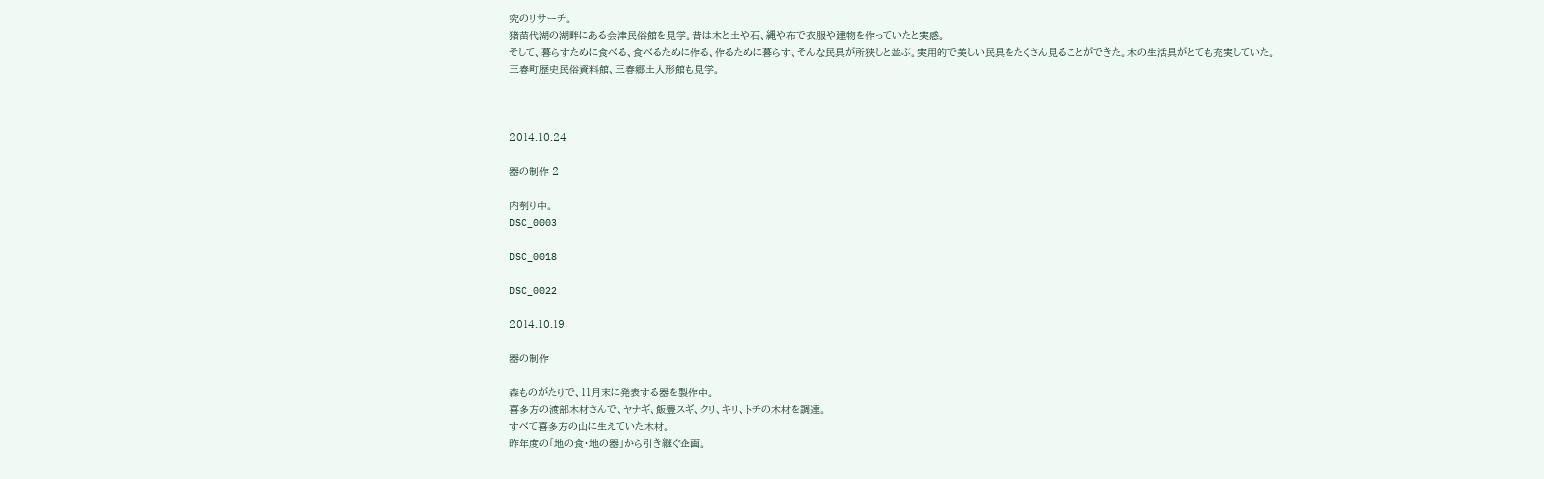究のリサーチ。
猪苗代湖の湖畔にある会津民俗館を見学。昔は木と土や石、縄や布で衣服や建物を作っていたと実感。
そして、暮らすために食べる、食べるために作る、作るために暮らす、そんな民具が所狭しと並ぶ。実用的で美しい民具をたくさん見ることができた。木の生活具がとても充実していた。
三春町歴史民俗資料館、三春郷土人形館も見学。



2014.10.24

器の制作 2

内刳り中。
DSC_0003

DSC_0018

DSC_0022

2014.10.19

器の制作

森ものがたりで、11月末に発表する器を製作中。
喜多方の渡部木材さんで、ヤナギ、飯豊スギ、クリ、キリ、トチの木材を調達。
すべて喜多方の山に生えていた木材。
昨年度の「地の食・地の器」から引き継ぐ企画。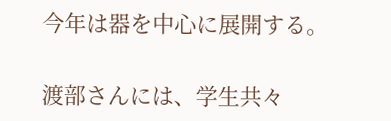今年は器を中心に展開する。

渡部さんには、学生共々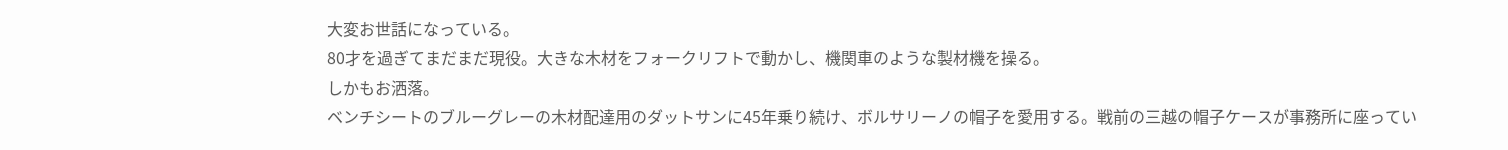大変お世話になっている。
80才を過ぎてまだまだ現役。大きな木材をフォークリフトで動かし、機関車のような製材機を操る。
しかもお洒落。
ベンチシートのブルーグレーの木材配達用のダットサンに45年乗り続け、ボルサリーノの帽子を愛用する。戦前の三越の帽子ケースが事務所に座ってい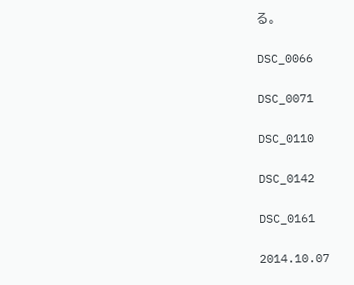る。

DSC_0066

DSC_0071

DSC_0110

DSC_0142

DSC_0161

2014.10.07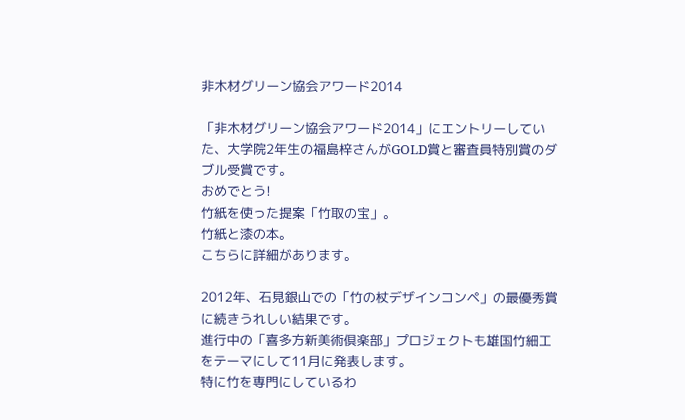非木材グリーン協会アワード2014

「非木材グリーン協会アワード2014」にエントリーしていた、大学院2年生の福島梓さんがGOLD賞と審査員特別賞のダブル受賞です。
おめでとう!
竹紙を使った提案「竹取の宝」。
竹紙と漆の本。
こちらに詳細があります。

2012年、石見銀山での「竹の杖デザインコンペ」の最優秀賞に続きうれしい結果です。
進行中の「喜多方新美術倶楽部」プロジェクトも雄国竹細工をテーマにして11月に発表します。
特に竹を専門にしているわ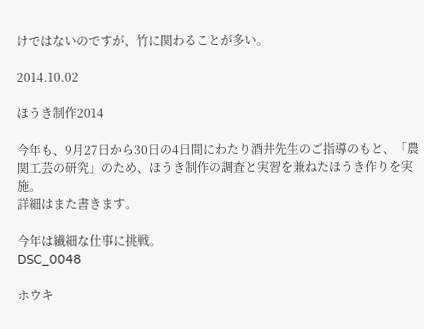けではないのですが、竹に関わることが多い。

2014.10.02

ほうき制作2014

今年も、9月27日から30日の4日間にわたり酒井先生のご指導のもと、「農関工芸の研究」のため、ほうき制作の調査と実習を兼ねたほうき作りを実施。
詳細はまた書きます。

今年は繊細な仕事に挑戦。
DSC_0048

ホウキ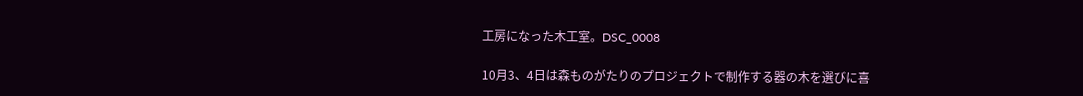工房になった木工室。DSC_0008

10月3、4日は森ものがたりのプロジェクトで制作する器の木を選びに喜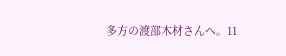多方の渡部木材さんへ。11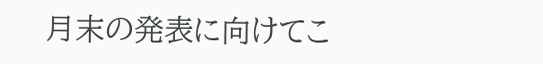月末の発表に向けてこ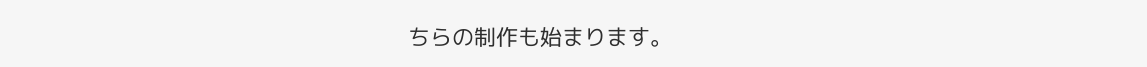ちらの制作も始まります。